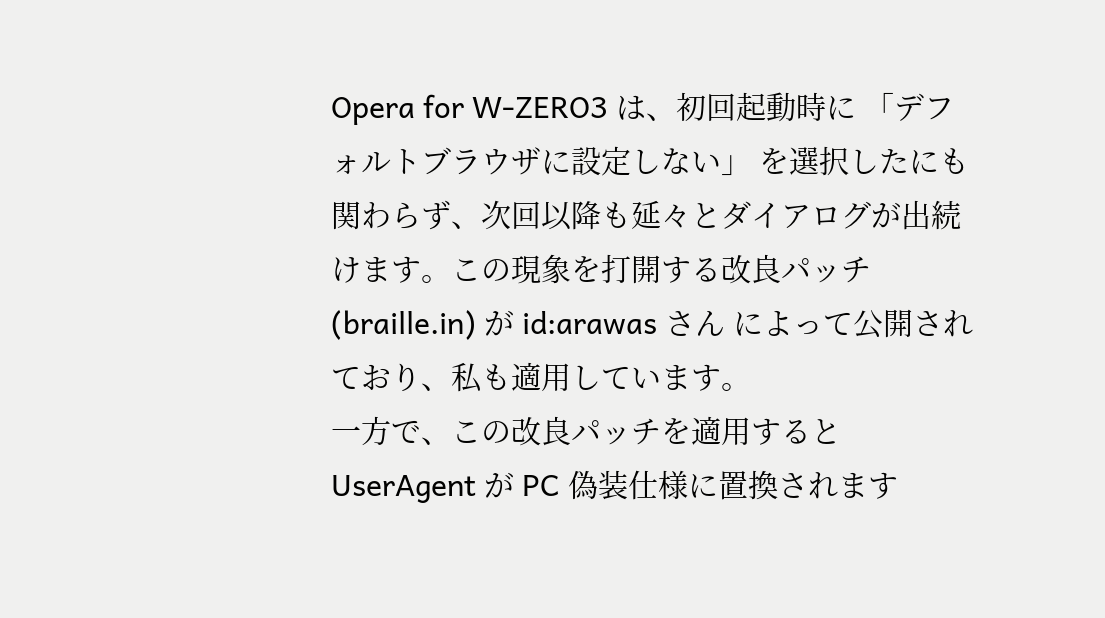Opera for W-ZERO3 は、初回起動時に 「デフォルトブラウザに設定しない」 を選択したにも関わらず、次回以降も延々とダイアログが出続けます。この現象を打開する改良パッチ (braille.in) が id:arawas さん によって公開されており、私も適用しています。
一方で、この改良パッチを適用すると UserAgent が PC 偽装仕様に置換されます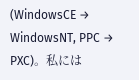(WindowsCE → WindowsNT, PPC → PXC)。私には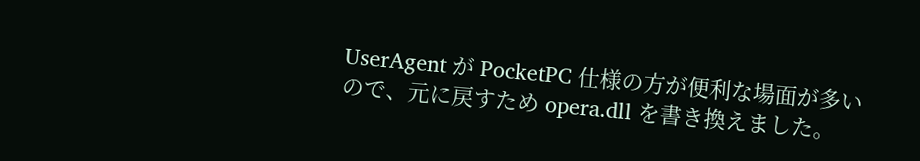UserAgent が PocketPC 仕様の方が便利な場面が多いので、元に戻すため opera.dll を書き換えました。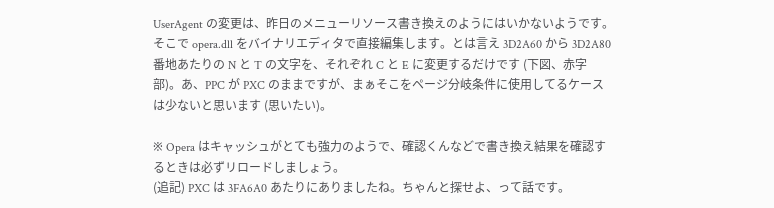UserAgent の変更は、昨日のメニューリソース書き換えのようにはいかないようです。そこで opera.dll をバイナリエディタで直接編集します。とは言え 3D2A60 から 3D2A80 番地あたりの N と T の文字を、それぞれ C と E に変更するだけです (下図、赤字部)。あ、PPC が PXC のままですが、まぁそこをページ分岐条件に使用してるケースは少ないと思います (思いたい)。

※ Opera はキャッシュがとても強力のようで、確認くんなどで書き換え結果を確認するときは必ずリロードしましょう。
(追記) PXC は 3FA6A0 あたりにありましたね。ちゃんと探せよ、って話です。